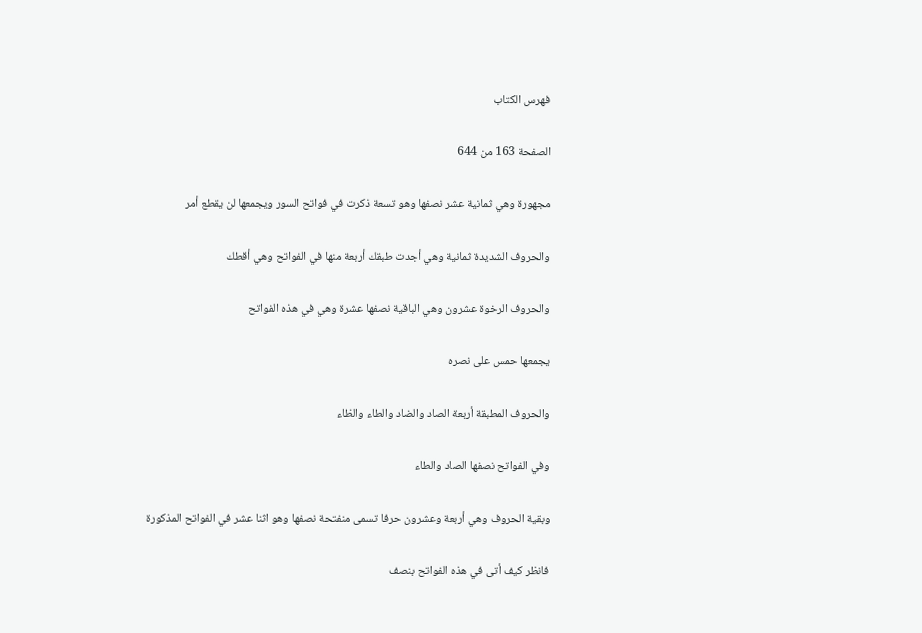فهرس الكتاب

الصفحة 163 من 644

مجهورة وهي ثمانية عشر نصفها وهو تسعة ذكرت في فواتح السور ويجمعها لن يقطع أمر

والحروف الشديدة ثمانية وهي أجدت طبقك أربعة منها في الفواتح وهي أقطك

والحروف الرخوة عشرون وهي الباقية نصفها عشرة وهي في هذه الفواتح

يجمعها حمس على نصره

والحروف المطبقة أربعة الصاد والضاد والطاء والظاء

وفي الفواتح نصفها الصاد والطاء

وبقية الحروف وهي أربعة وعشرون حرفا تسمى منفتحة نصفها وهو اثنا عشر في الفواتح المذكورة

فانظر كيف أتى في هذه الفواتح بنصف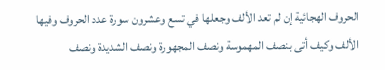الحروف الهجائية إن لم تعد الألف وجعلها في تسع وعشرون سورة عدد الحروف وفيها الألف وكيف أتى بنصف المهموسة ونصف المجهورة ونصف الشديدة ونصف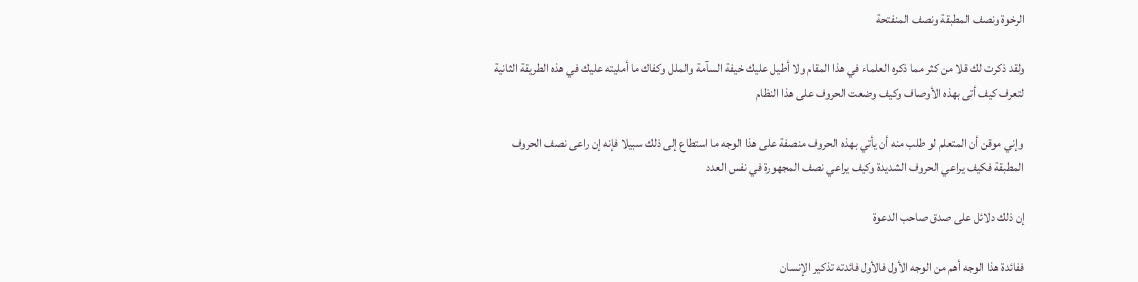الرخوة ونصف المطبقة ونصف المنفتحة

ولقد ذكرت لك قلا من كثر مما ذكره العلماء في هذا المقام ولا أطيل عليك خيفة السآمة والملل وكفاك ما أمليته عليك في هذه الطريقة الثانية لتعرف كيف أتى بهذه الأوصاف وكيف وضعت الحروف على هذا النظام

وإني موقن أن المتعلم لو طلب منه أن يأتي بهذه الحروف منصفة على هذا الوجه ما استطاع إلى ذلك سبيلا فإنه إن راعى نصف الحروف المطبقة فكيف يراعي الحروف الشديدة وكيف يراعي نصف المجهورة في نفس العدد

إن ذلك دلائل على صدق صاحب الدعوة

ففائدة هذا الوجه أهم من الوجه الأول فالأول فائدته تذكير الإنسان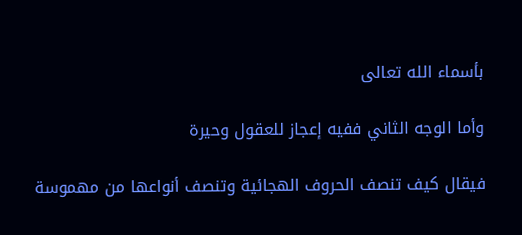بأسماء الله تعالى

وأما الوجه الثاني ففيه إعجاز للعقول وحيرة

فيقال كيف تنصف الحروف الهجائية وتنصف أنواعها من مهموسة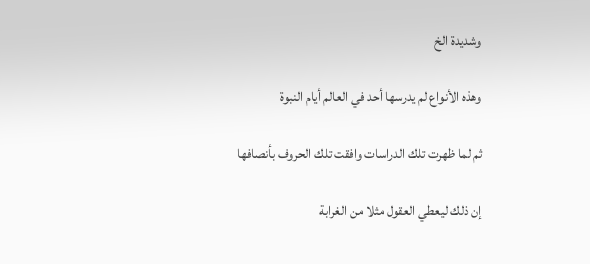وشديدة الخ

وهذه الأنواع لم يدرسها أحد في العالم أيام النبوة

ثم لما ظهرت تلك الدراسات وافقت تلك الحروف بأنصافها

إن ذلك ليعطي العقول مثلا من الغرابة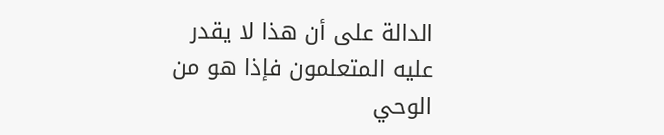الدالة على أن هذا لا يقدر عليه المتعلمون فإذا هو من الوحي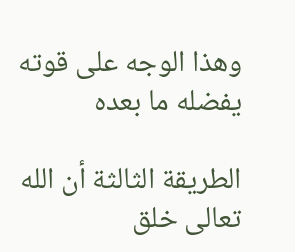وهذا الوجه على قوته يفضله ما بعده

الطريقة الثالثة أن الله تعالى خلق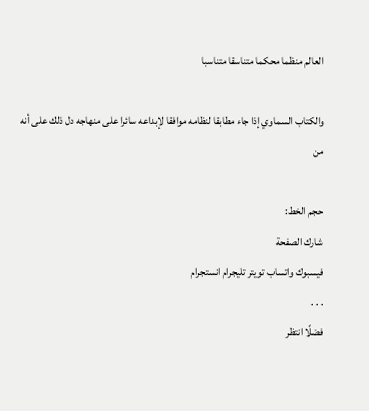العالم منظما محكما متناسقا متناسبا

والكتاب السماوي إذا جاء مطابقا لنظامه موافقا لإبداعه سائرا على منهاجه دل ذلك على أنه من

حجم الخط:
شارك الصفحة
فيسبوك واتساب تويتر تليجرام انستجرام
. . .
فضلًا انتظر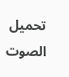تحميل الصوت